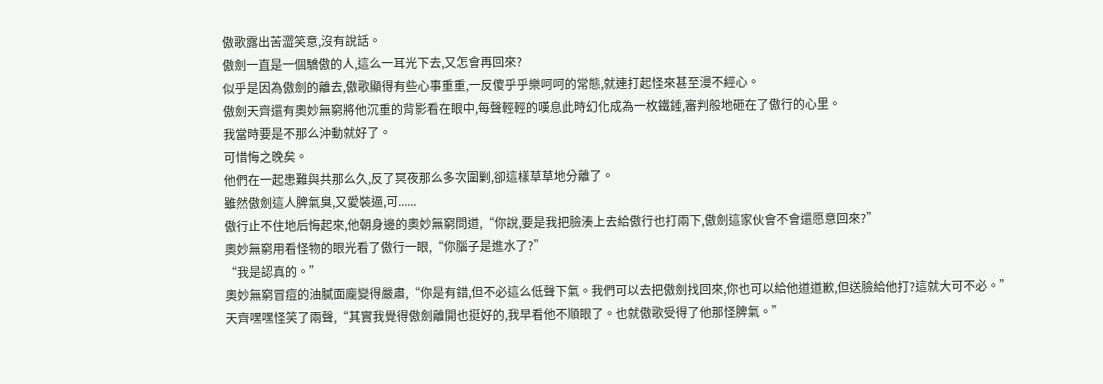傲歌露出苦澀笑意,沒有說話。
傲劍一直是一個驕傲的人,這么一耳光下去,又怎會再回來?
似乎是因為傲劍的離去,傲歌顯得有些心事重重,一反傻乎乎樂呵呵的常態,就連打起怪來甚至漫不經心。
傲劍天齊還有奧妙無窮將他沉重的背影看在眼中,每聲輕輕的嘆息此時幻化成為一枚鐵錘,審判般地砸在了傲行的心里。
我當時要是不那么沖動就好了。
可惜悔之晚矣。
他們在一起患難與共那么久,反了冥夜那么多次圍剿,卻這樣草草地分離了。
雖然傲劍這人脾氣臭,又愛裝逼,可......
傲行止不住地后悔起來,他朝身邊的奧妙無窮問道,“你說,要是我把臉湊上去給傲行也打兩下,傲劍這家伙會不會還愿意回來?”
奧妙無窮用看怪物的眼光看了傲行一眼,“你腦子是進水了?”
“我是認真的。”
奧妙無窮冒痘的油膩面龐變得嚴肅,“你是有錯,但不必這么低聲下氣。我們可以去把傲劍找回來,你也可以給他道道歉,但送臉給他打?這就大可不必。”
天齊嘿嘿怪笑了兩聲,“其實我覺得傲劍離開也挺好的,我早看他不順眼了。也就傲歌受得了他那怪脾氣。”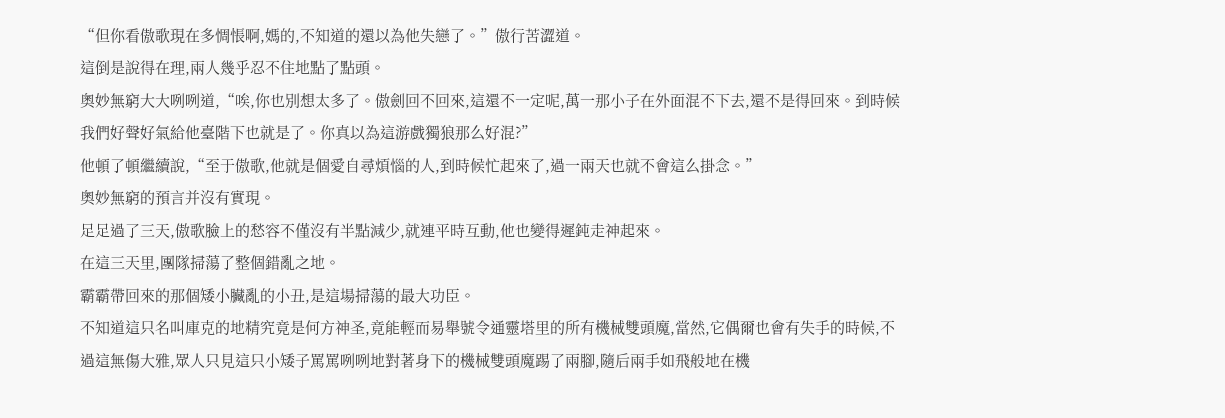“但你看傲歌現在多惆悵啊,媽的,不知道的還以為他失戀了。”傲行苦澀道。
這倒是說得在理,兩人幾乎忍不住地點了點頭。
奧妙無窮大大咧咧道,“唉,你也別想太多了。傲劍回不回來,這還不一定呢,萬一那小子在外面混不下去,還不是得回來。到時候我們好聲好氣給他臺階下也就是了。你真以為這游戲獨狼那么好混?”
他頓了頓繼續說,“至于傲歌,他就是個愛自尋煩惱的人,到時候忙起來了,過一兩天也就不會這么掛念。”
奧妙無窮的預言并沒有實現。
足足過了三天,傲歌臉上的愁容不僅沒有半點減少,就連平時互動,他也變得遲鈍走神起來。
在這三天里,團隊掃蕩了整個錯亂之地。
霸霸帶回來的那個矮小臟亂的小丑,是這場掃蕩的最大功臣。
不知道這只名叫庫克的地精究竟是何方神圣,竟能輕而易舉號令通靈塔里的所有機械雙頭魔,當然,它偶爾也會有失手的時候,不過這無傷大雅,眾人只見這只小矮子罵罵咧咧地對著身下的機械雙頭魔踢了兩腳,隨后兩手如飛般地在機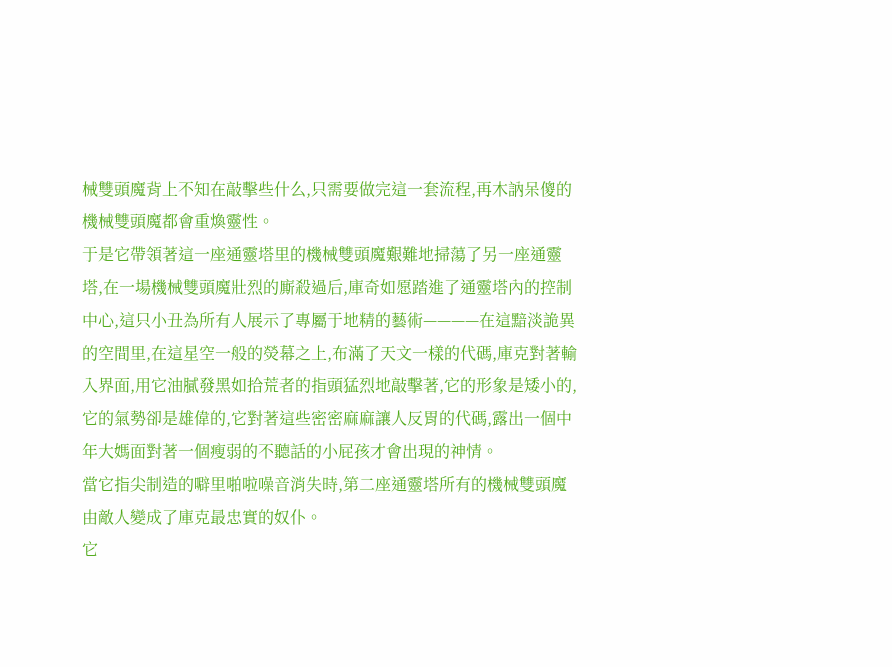械雙頭魔背上不知在敲擊些什么,只需要做完這一套流程,再木訥呆傻的機械雙頭魔都會重煥靈性。
于是它帶領著這一座通靈塔里的機械雙頭魔艱難地掃蕩了另一座通靈塔,在一場機械雙頭魔壯烈的廝殺過后,庫奇如愿踏進了通靈塔內的控制中心,這只小丑為所有人展示了專屬于地精的藝術————在這黯淡詭異的空間里,在這星空一般的熒幕之上,布滿了天文一樣的代碼,庫克對著輸入界面,用它油膩發黑如拾荒者的指頭猛烈地敲擊著,它的形象是矮小的,它的氣勢卻是雄偉的,它對著這些密密麻麻讓人反胃的代碼,露出一個中年大媽面對著一個瘦弱的不聽話的小屁孩才會出現的神情。
當它指尖制造的噼里啪啦噪音消失時,第二座通靈塔所有的機械雙頭魔由敵人變成了庫克最忠實的奴仆。
它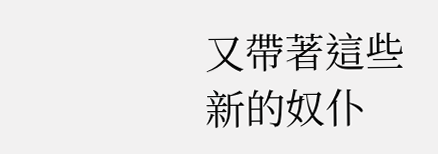又帶著這些新的奴仆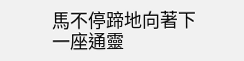馬不停蹄地向著下一座通靈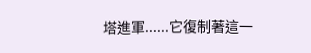塔進軍......它復制著這一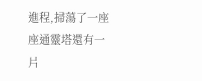進程,掃蕩了一座座通靈塔還有一片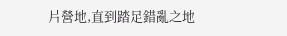片營地,直到踏足錯亂之地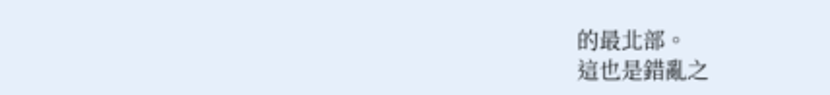的最北部。
這也是錯亂之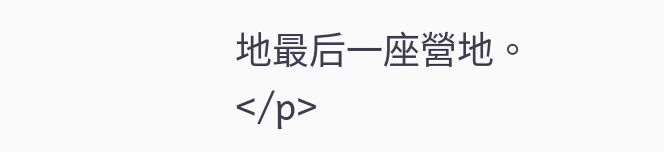地最后一座營地。</p>